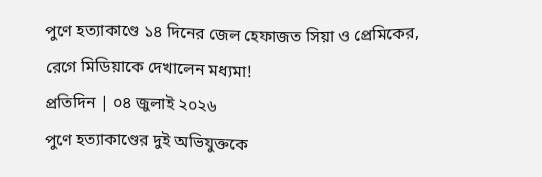পুণে হত্যাকাণ্ডে ১৪ দিনের জেল হেফাজত সিয়া ও প্রেমিকের, রেগে মিডিয়াকে দেখালেন মধ্যমা!
প্রতিদিন | ০৪ জুলাই ২০২৬
পুণে হত্যাকাণ্ডের দুই অভিযুক্তকে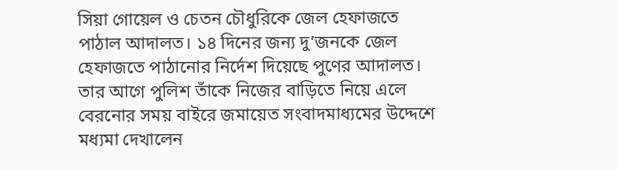সিয়া গোয়েল ও চেতন চৌধুরিকে জেল হেফাজতে পাঠাল আদালত। ১৪ দিনের জন্য দু’জনকে জেল হেফাজতে পাঠানোর নির্দেশ দিয়েছে পুণের আদালত। তার আগে পুলিশ তাঁকে নিজের বাড়িতে নিয়ে এলে বেরনোর সময় বাইরে জমায়েত সংবাদমাধ্যমের উদ্দেশে মধ্যমা দেখালেন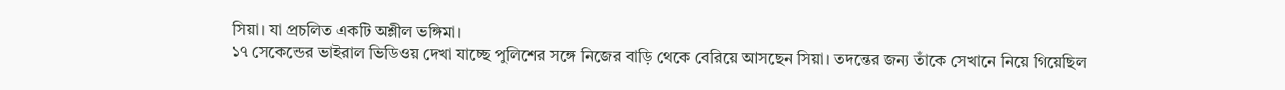সিয়া। যা প্রচলিত একটি অশ্লীল ভঙ্গিমা।
১৭ সেকেন্ডের ভাইরাল ভিডিওয় দেখা যাচ্ছে পুলিশের সঙ্গে নিজের বাড়ি থেকে বেরিয়ে আসছেন সিয়া। তদন্তের জন্য তাঁকে সেখানে নিয়ে গিয়েছিল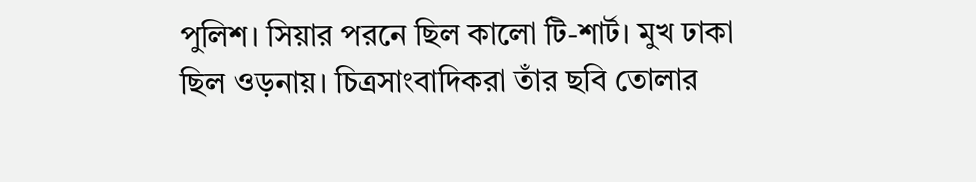পুলিশ। সিয়ার পরনে ছিল কালো টি-শার্ট। মুখ ঢাকা ছিল ওড়নায়। চিত্রসাংবাদিকরা তাঁর ছবি তোলার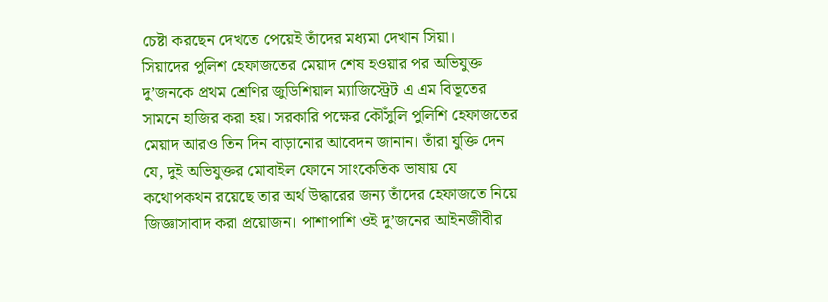চেষ্টা করছেন দেখতে পেয়েই তাঁদের মধ্যমা দেখান সিয়া।
সিয়াদের পুলিশ হেফাজতের মেয়াদ শেষ হওয়ার পর অভিযুক্ত দু’জনকে প্রথম শ্রেণির জুডিশিয়াল ম্যাজিস্ট্রেট এ এম বিভূতের সামনে হাজির করা হয়। সরকারি পক্ষের কৌঁসুলি পুলিশি হেফাজতের মেয়াদ আরও তিন দিন বাড়ানোর আবেদন জানান। তাঁরা যুক্তি দেন যে, দুই অভিযুক্তর মোবাইল ফোনে সাংকেতিক ভাষায় যে কথোপকথন রয়েছে তার অর্থ উদ্ধারের জন্য তাঁদের হেফাজতে নিয়ে জিজ্ঞাসাবাদ করা প্রয়োজন। পাশাপাশি ওই দু’জনের আইনজীবীর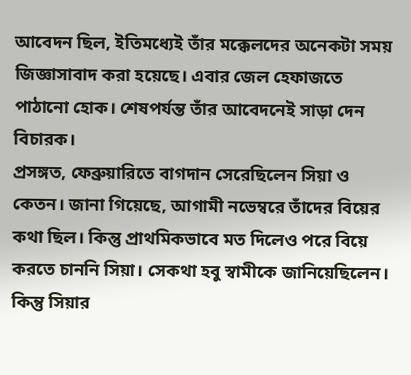আবেদন ছিল, ইতিমধ্যেই তাঁর মক্কেলদের অনেকটা সময় জিজ্ঞাসাবাদ করা হয়েছে। এবার জেল হেফাজতে পাঠানো হোক। শেষপর্যন্ত তাঁর আবেদনেই সাড়া দেন বিচারক।
প্রসঙ্গত, ফেব্রুয়ারিতে বাগদান সেরেছিলেন সিয়া ও কেতন। জানা গিয়েছে, আগামী নভেম্বরে তাঁদের বিয়ের কথা ছিল। কিন্তু প্রাথমিকভাবে মত দিলেও পরে বিয়ে করতে চাননি সিয়া। সেকথা হবু স্বামীকে জানিয়েছিলেন। কিন্তু সিয়ার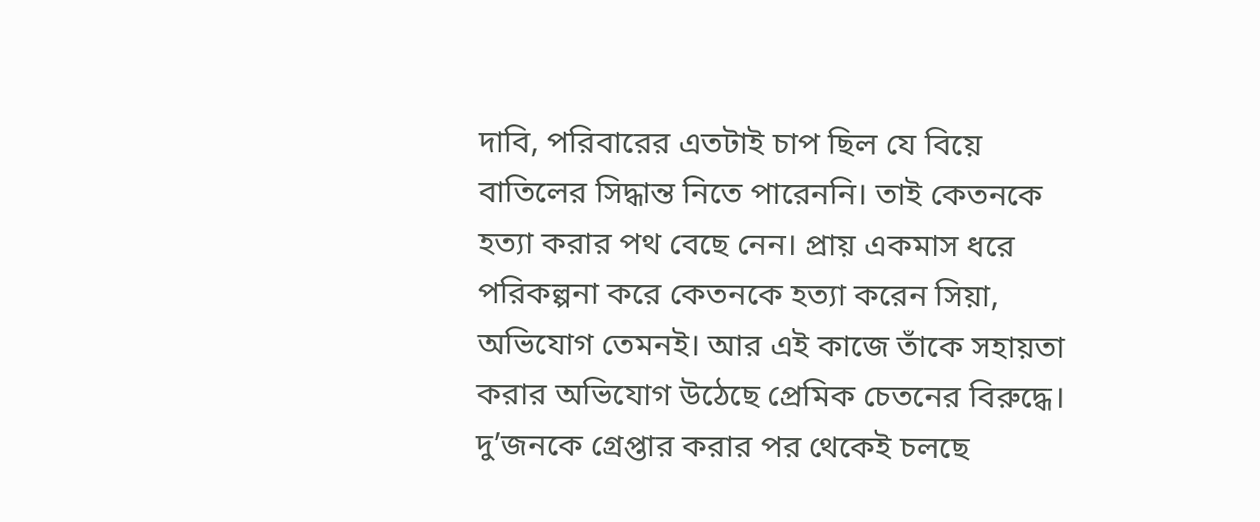দাবি, পরিবারের এতটাই চাপ ছিল যে বিয়ে বাতিলের সিদ্ধান্ত নিতে পারেননি। তাই কেতনকে হত্যা করার পথ বেছে নেন। প্রায় একমাস ধরে পরিকল্পনা করে কেতনকে হত্যা করেন সিয়া, অভিযোগ তেমনই। আর এই কাজে তাঁকে সহায়তা করার অভিযোগ উঠেছে প্রেমিক চেতনের বিরুদ্ধে। দু’জনকে গ্রেপ্তার করার পর থেকেই চলছে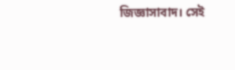জিজ্ঞাসাবাদ। সেই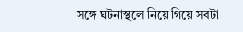সঙ্গে ঘটনাস্থলে নিয়ে গিয়ে সবটা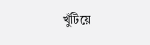খুঁটিয়ে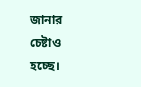জানার চেষ্টাও হচ্ছে।